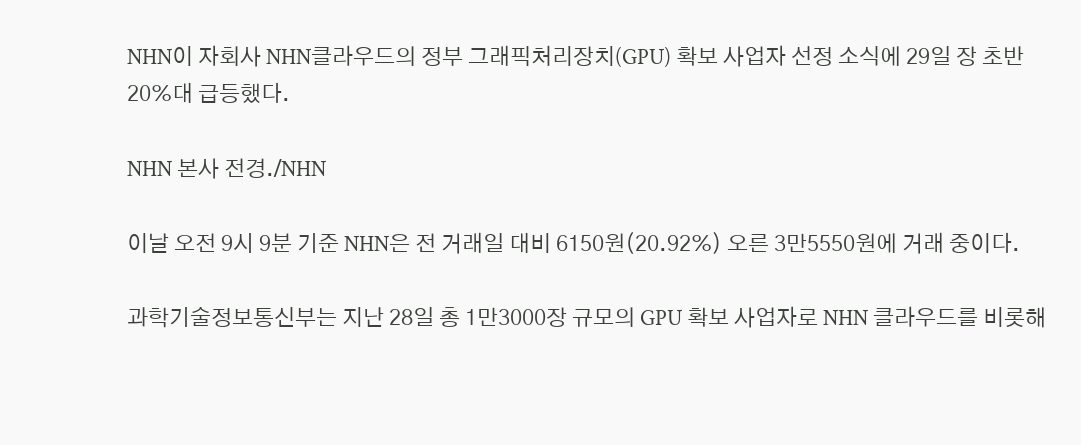NHN이 자회사 NHN클라우드의 정부 그래픽처리장치(GPU) 확보 사업자 선정 소식에 29일 장 초반 20%대 급등했다.

NHN 본사 전경./NHN

이날 오전 9시 9분 기준 NHN은 전 거래일 대비 6150원(20.92%) 오른 3만5550원에 거래 중이다.

과학기술정보통신부는 지난 28일 총 1만3000장 규모의 GPU 확보 사업자로 NHN 클라우드를 비롯해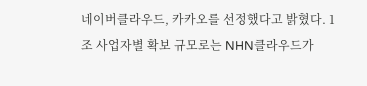네이버클라우드, 카카오를 선정했다고 밝혔다. 1조 사업자별 확보 규모로는 NHN클라우드가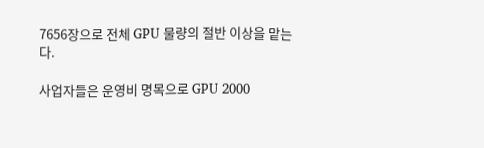7656장으로 전체 GPU 물량의 절반 이상을 맡는다.

사업자들은 운영비 명목으로 GPU 2000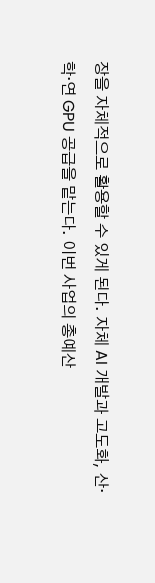장을 자체적으로 활용할 수 있게 된다. 자체 AI 개발과 고도화, 산·학·연 GPU 공급을 맡는다. 이번 사업의 총예산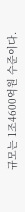규모는 1조4600억원 수준이다.